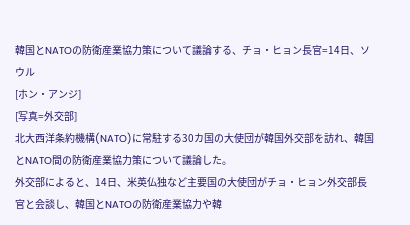韓国とNATOの防衛産業協力策について議論する、チョ・ヒョン長官=14日、ソウル
[ホン・アンジ]
[写真=外交部]
北大西洋条約機構(NATO)に常駐する30カ国の大使団が韓国外交部を訪れ、韓国とNATO間の防衛産業協力策について議論した。
外交部によると、14日、米英仏独など主要国の大使団がチョ・ヒョン外交部長官と会談し、韓国とNATOの防衛産業協力や韓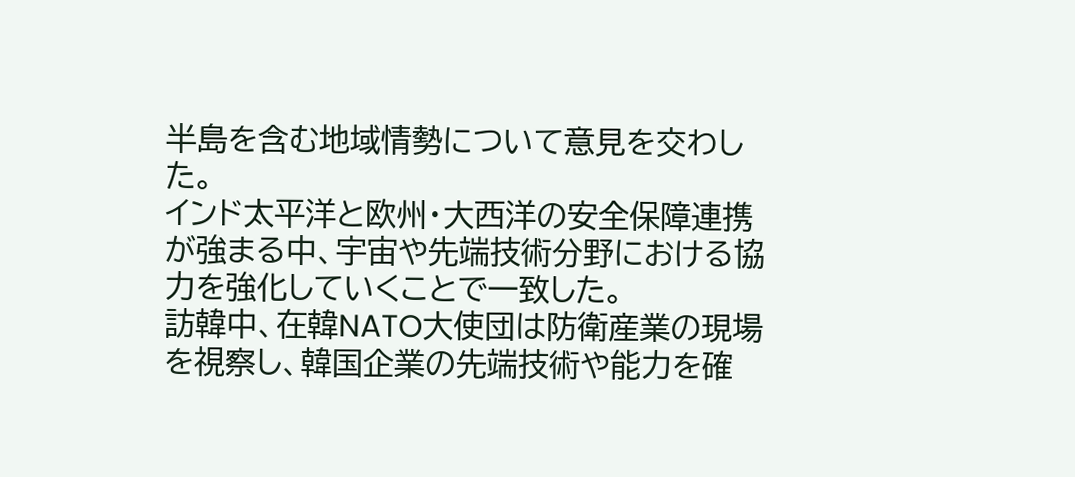半島を含む地域情勢について意見を交わした。
インド太平洋と欧州・大西洋の安全保障連携が強まる中、宇宙や先端技術分野における協力を強化していくことで一致した。
訪韓中、在韓NATO大使団は防衛産業の現場を視察し、韓国企業の先端技術や能力を確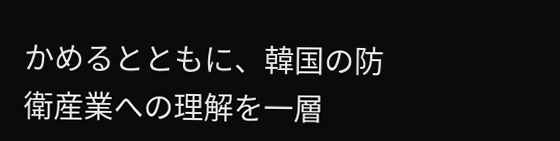かめるとともに、韓国の防衛産業への理解を一層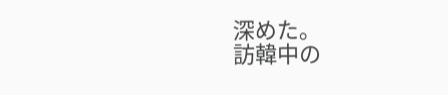深めた。
訪韓中の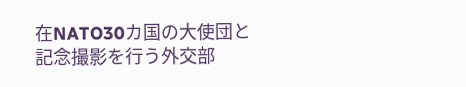在NATO30カ国の大使団と記念撮影を行う外交部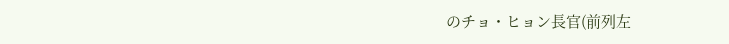のチョ・ヒョン長官(前列左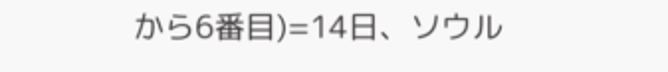から6番目)=14日、ソウル